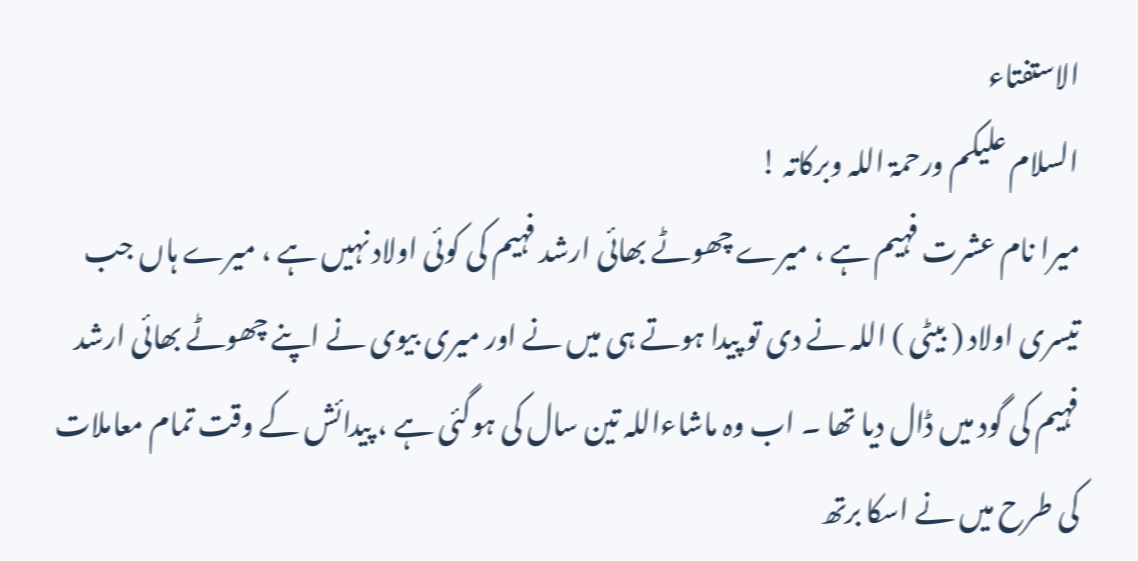الاستفتاء
السلام علیکم ورحمۃ اللہ وبرکاتہ !
میرا نام عشرت فہیم ہے ، میرے چھوٹے بھائی ارشد فہیم کی کوئی اولاد نہیں ہے ، میرے ہاں جب تیسری اولاد ( بیٹی ) اللہ نے دی تو پیدا ہوتے ہی میں نے اور میری بیوی نے اپنے چھوٹے بھائی ارشد فہیم کی گود میں ڈال دیا تھا ۔ اب وہ ماشاءاللہ تین سال کی ہوگئی ہے ، پیدائش کے وقت تمام معاملات کی طرح میں نے اسکا برتھ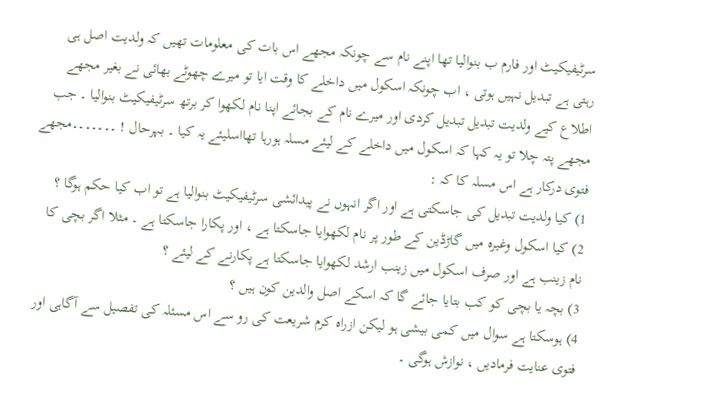سرٹیفیکیٹ اور فارم ب بنوالیا تھا اپنے نام سے چونکہ مجھے اس بات کی معلومات تھیں کہ ولدیت اصل ہی رہتی ہے تبدیل نہیں ہوتی ، اب چونکہ اسکول میں داخلے کا وقت ایا تو میرے چھوٹے بھائی نے بغیر مجھے اطلاع کیے ولدیت تبدیل تبدیل کردی اور میرے نام کے بجائے اپنا نام لکھوا کر برتھ سرٹیفیکیٹ بنوالیا ۔ جب مجھے پتہ چلا تو یہ کہا کہ اسکول میں داخلے کے لیئے مسلہ ہورہا تھااسلیئے یہ کیا ۔ بہرحال ! ۔۔۔۔۔۔۔مجھے فتوی درکار ہے اس مسلہ کا کہ :
1) کیا ولدیت تبدیل کی جاسکتی ہے اور اگر انہوں نے پیدائشی سرٹیفیکیٹ بنوالیا ہے تو اب کیا حکم ہوگا ؟
2) کیا اسکول وغیرہ میں گاڑڈین کے طور پر نام لکھوایا جاسکتا ہے ، اور پکارا جاسکتا ہے ۔ مثلا اگر بچی کا نام زینب ہے اور صرف اسکول میں زینب ارشد لکھوایا جاسکتا ہے پکارنے کے لیئے ؟
3) بچہ یا بچی کو کب بتایا جائے گا کہ اسکے اصل والدین کون ہیں ؟
4) ہوسکتا ہے سوال میں کمی بیشی ہو لیکن ازراہ کرم شریعت کی رو سے اس مسئلہ کی تفصیل سے آگاہی اور فتوی عنایت فرمادیں ، نوازش ہوگی ۔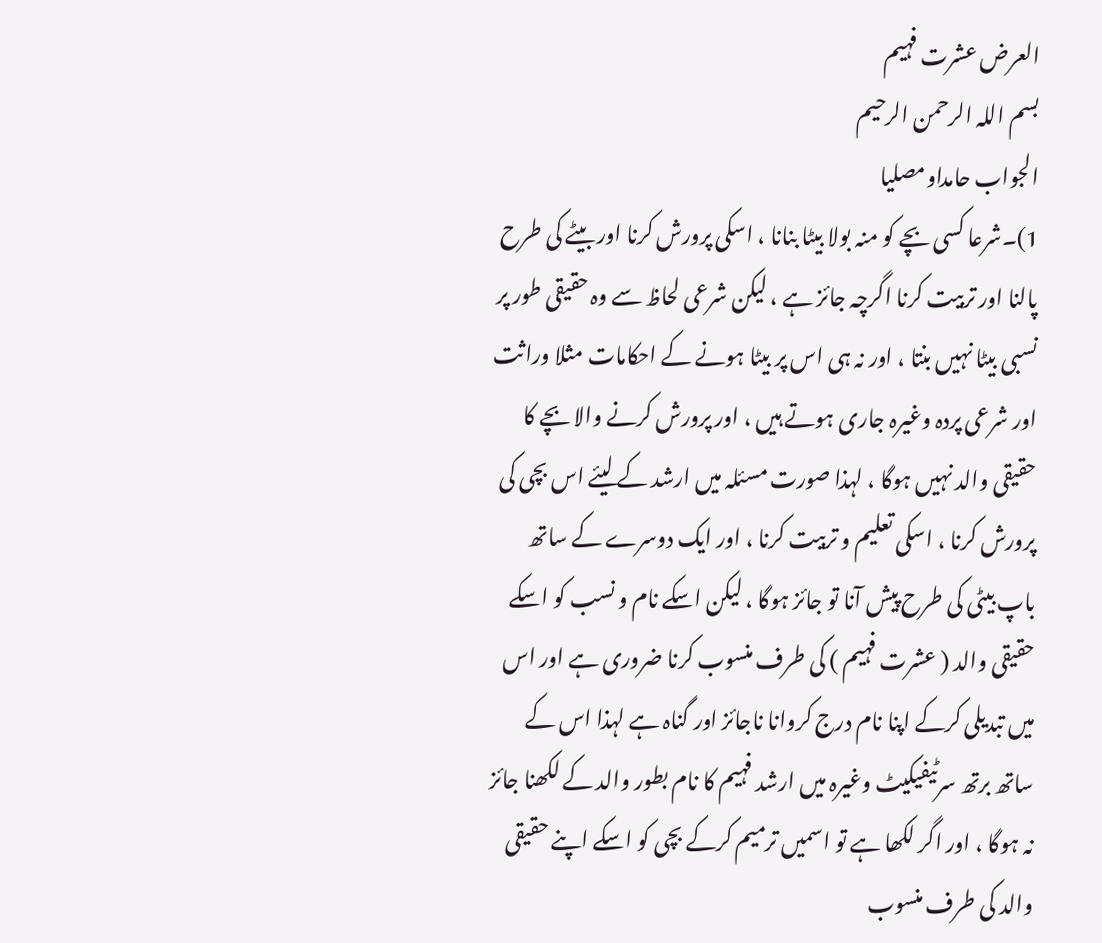العرض عشرت فہیم
بسم اللہ الرحمن الرحیم
الجواب حامداومصلیا
1)۔شرعا کسی بچے کو منہ بولا بیٹا بنانا ، اسکی پرورش کرنا اور بیٹے کی طرح پالنا اور تربیت کرنا اگرچہ جائز ہے ، لیکن شرعی لحاظ سے وہ حقیقی طور پر نسبی بیٹا نہیں بنتا ، اور نہ ہی اس پر بیٹا ہونے کے احکامات مثلا وراثت اور شرعی پردہ وغیرہ جاری ہوتے ہیں ، اور پرورش کرنے والا بچے کا حقیقی والد نہیں ہوگا ، لہذا صورت مسئلہ میں ارشد کے لیئے اس بچی کی پرورش کرنا ، اسکی تعلیم و تربیت کرنا ، اور ایک دوسرے کے ساتھ باپ بیٹی کی طرح پیش آنا تو جائز ہوگا ، لیکن اسکے نام و نسب کو اسکے حقیقی والد ( عشرت فہیم ) کی طرف منسوب کرنا ضروری ہے اور اس میں تبدیلی کرکے اپنا نام درج کروانا ناجائز اور گناہ ہے لہذا اس کے ساتھ برتھ سرٹیفیکیٹ وغیرہ میں ارشد فہیم کا نام بطور والد کے لکھنا جائز نہ ہوگا ، اور اگر لکھا ہے تو اسمیں ترمیم کرکے بچی کو اسکے اپنے حقیقی والد کی طرف منسوب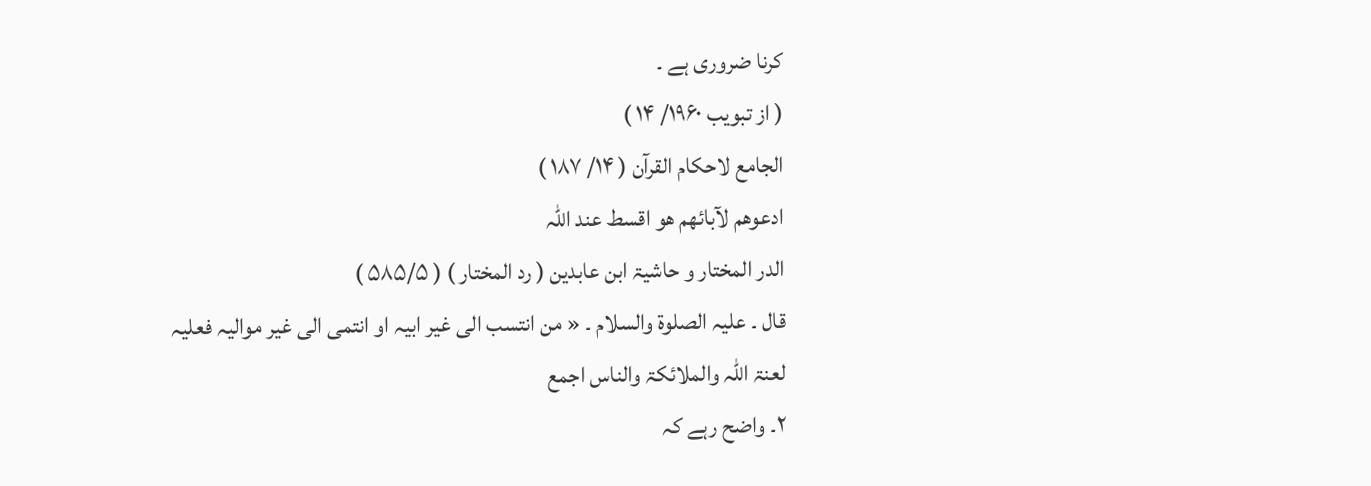کرنا ضروری ہے ۔
( از تبویب ۱۹۶۰/ ۱۴ )
الجامع لاحکام القرآن ( ۱۴/ ۱۸۷ )
ادعوھم لآبائھم ھو اقسط عند اللہ
الدر المختار و حاشیۃ ابن عابدین ( رد المختار ) ( ۵۸۵/۵ )
قال ۔ علیہ الصلوۃ والسلام ۔ « من انتسب الی غیر ابیہ او انتمی الی غیر موالیہ فعلیہ لعنۃ اللہ والملائکۃ والناس اجمع
۲۔ واضح رہے کہ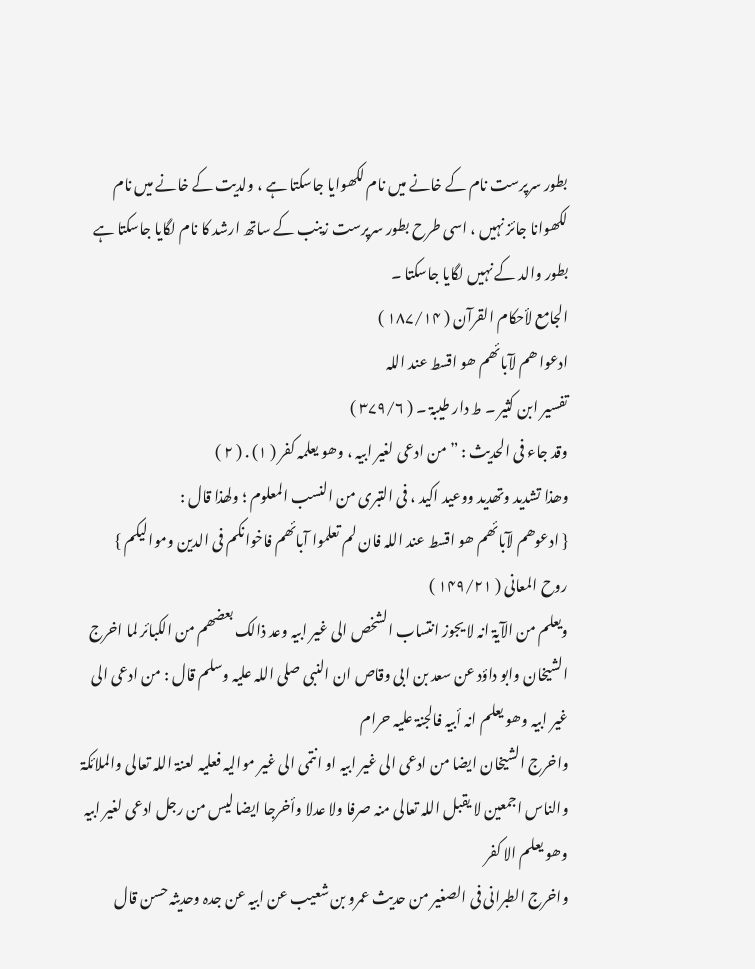بطور سرپرست نام کے خانے میں نام لکھوایا جاسکتا ہے ، ولدیت کے خانے میں نام لکھوانا جائز نہیں ، اسی طرح بطور سرپرست زینب کے ساتھ ارشد کا نام لگایا جاسکتا ہے بطور والد کے نہیں لگایا جاسکتا ۔
الجامع لأحکام القرآن ( ۱۸۷/۱۴ )
ادعوا ھم لآبائھم ھو اقسط عند اللہ
تفسیر ابن کثیر ۔ ط دار طیبۃ ۔ ( ۳۷۹/۶ )
وقد جاء فی الحدیث : ” من ادعی لغیر ابیہ ، وھو یعلمہ کفر ( ۱) . ( ۲ )
وھذا تشدید وتھدید ووعید اکید ، فی التبری من النسب المعلوم ؛ ولھذا قال :
{ ادعوھم لآبائھم ھو اقسط عند اللہ فان لم تعلموا آبائھم فاخوانکم فی الدین وموالیکم }
روح المعانی ( ۱۴۹/۲۱ )
ویعلم من الآیۃ انہ لا یجوز انتساب الشخص الی غیر ابیہ وعد ذالک بعضھم من الکبائر لما اخرج الشیخان وابو داؤد عن سعد بن ابی وقاص ان النبی صلی اللہ علیہ وسلم قال : من ادعی الی غیر ابیہ وھو یعلم انہ أبیہ فالجنۃ علیہ حرام
واخرج الشیخان ایضا من ادعی الی غیر ابیہ او انتمی الی غیر موالیہ فعلیہ لعنۃ اللہ تعالی والملائکۃ والناس اجمعین لا یقبل اللہ تعالی منہ صرفا ولا عدلا وأخرجا ایضا لیس من رجل ادعی لغیر ابیہ وھو یعلم الا کفر
واخرج الطبرانی فی الصغیر من حدیث عمرو بن شعیب عن ابیہ عن جدہ وحدیثہ حسن قال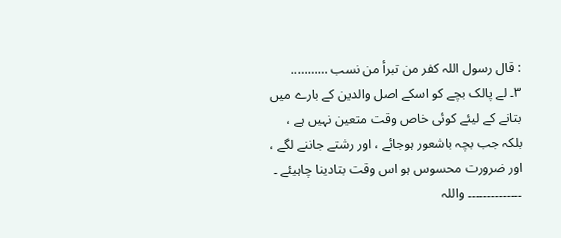: قال رسول اللہ کفر من تبرأ من نسب ………..
۳۔ لے پالک بچے کو اسکے اصل والدین کے بارے میں بتانے کے لیئے کوئی خاص وقت متعین نہیں ہے ، بلکہ جب بچہ باشعور ہوجائے ، اور رشتے جاننے لگے ، اور ضرورت محسوس ہو اس وقت بتادینا چاہیئے ۔
۔۔۔۔۔۔۔۔۔۔۔۔۔۔ واللہ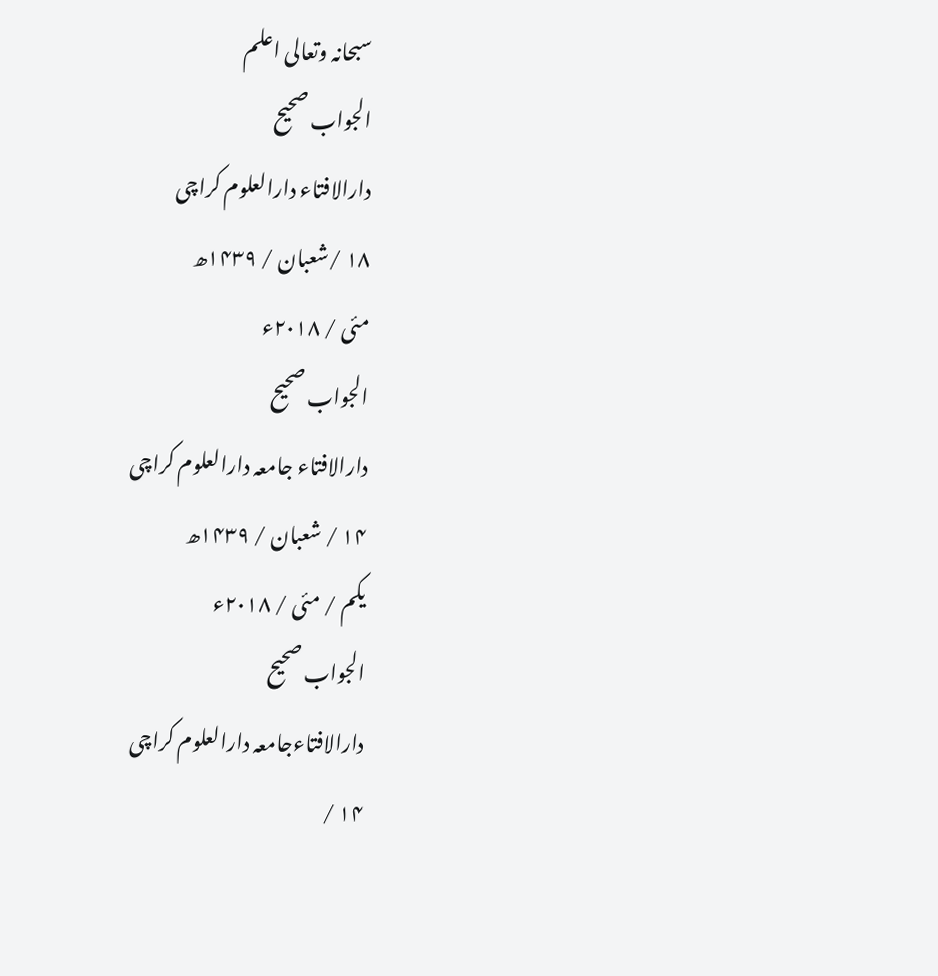سبحانہ وتعالی اعلم
الجواب صحیح
دارالافتاء دارالعلوم کراچی
۱۸ /شعبان / ۱۴۳۹ھ
مئی / ۲۰۱۸ء
الجواب صحیح
دارالافتاء جامعہ دارالعلوم کراچی
۱۴ / شعبان / ۱۴۳۹ھ
یکم / مئی / ۲۰۱۸ء
الجواب صحیح
دارالافتاءجامعہ دارالعلوم کراچی
۱۴ /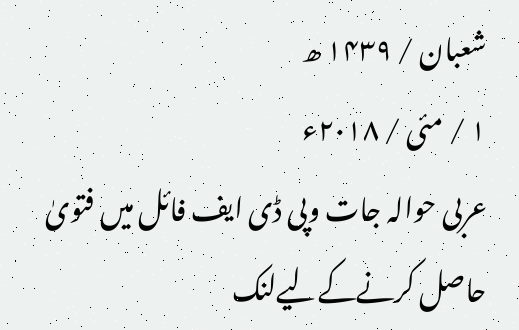شعبان / ۱۴۳۹ ھ
۱ / مئی / ۲۰۱۸ء
عربی حوالہ جات وپی ڈی ایف فائل میں فتویٰ حاصل کرنےکےلیےلنک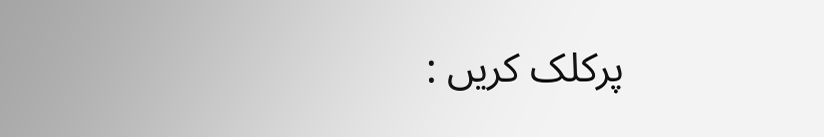پرکلک کریں :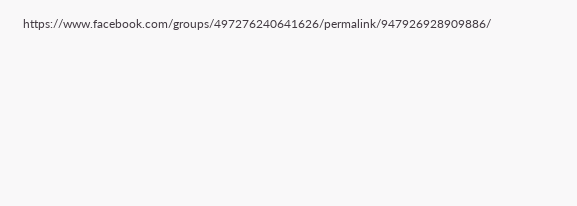https://www.facebook.com/groups/497276240641626/permalink/947926928909886/